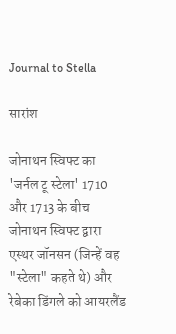Journal to Stella

सारांश

जोनाथन स्विफ्ट का 'जर्नल टू स्टेला' 1710 और 1713 के बीच जोनाथन स्विफ्ट द्वारा एस्थर जॉनसन (जिन्हें वह "स्टेला" कहते थे) और रेबेका डिंगले को आयरलैंड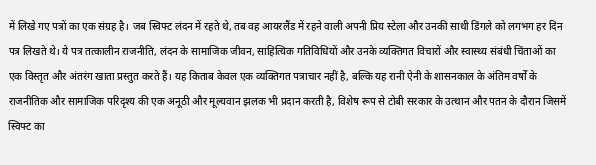में लिखे गए पत्रों का एक संग्रह है। जब स्विफ्ट लंदन में रहते थे, तब वह आयरलैंड में रहने वाली अपनी प्रिय स्टेला और उनकी साथी डिंगले को लगभग हर दिन पत्र लिखते थे। ये पत्र तत्कालीन राजनीति, लंदन के सामाजिक जीवन, साहित्यिक गतिविधियों और उनके व्यक्तिगत विचारों और स्वास्थ्य संबंधी चिंताओं का एक विस्तृत और अंतरंग खाता प्रस्तुत करते हैं। यह किताब केवल एक व्यक्तिगत पत्राचार नहीं है, बल्कि यह रानी ऐनी के शासनकाल के अंतिम वर्षों के राजनीतिक और सामाजिक परिदृश्य की एक अनूठी और मूल्यवान झलक भी प्रदान करती है, विशेष रूप से टोबी सरकार के उत्थान और पतन के दौरान जिसमें स्विफ्ट का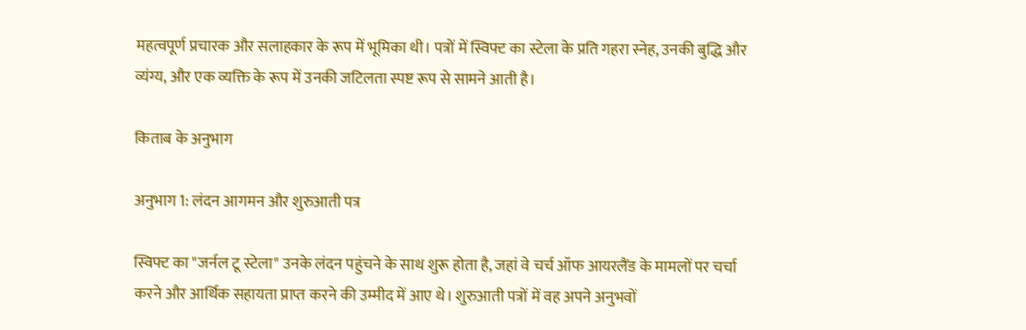महत्वपूर्ण प्रचारक और सलाहकार के रूप में भूमिका थी। पत्रों में स्विफ्ट का स्टेला के प्रति गहरा स्नेह, उनकी बुद्धि और व्यंग्य, और एक व्यक्ति के रूप में उनकी जटिलता स्पष्ट रूप से सामने आती है।

किताब के अनुभाग

अनुभाग 1: लंदन आगमन और शुरुआती पत्र

स्विफ्ट का "जर्नल टू स्टेला" उनके लंदन पहुंचने के साथ शुरू होता है, जहां वे चर्च ऑफ आयरलैंड के मामलों पर चर्चा करने और आर्थिक सहायता प्राप्त करने की उम्मीद में आए थे। शुरुआती पत्रों में वह अपने अनुभवों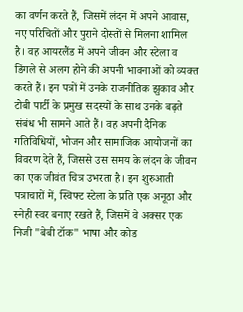का वर्णन करते हैं, जिसमें लंदन में अपने आवास, नए परिचितों और पुराने दोस्तों से मिलना शामिल है। वह आयरलैंड में अपने जीवन और स्टेला व डिंगले से अलग होने की अपनी भावनाओं को व्यक्त करते हैं। इन पत्रों में उनके राजनीतिक झुकाव और टोबी पार्टी के प्रमुख सदस्यों के साथ उनके बढ़ते संबंध भी सामने आते हैं। वह अपनी दैनिक गतिविधियों, भोजन और सामाजिक आयोजनों का विवरण देते हैं, जिससे उस समय के लंदन के जीवन का एक जीवंत चित्र उभरता है। इन शुरुआती पत्राचारों में, स्विफ्ट स्टेला के प्रति एक अनूठा और स्नेही स्वर बनाए रखते हैं, जिसमें वे अक्सर एक निजी "बेबी टॉक" भाषा और कोड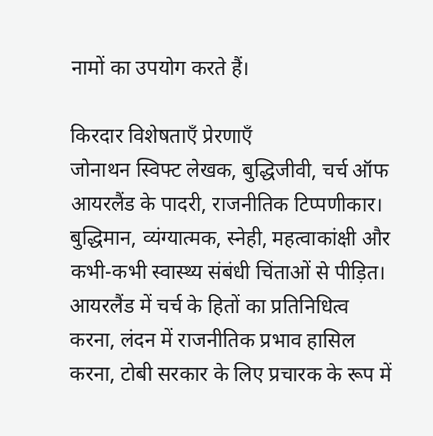नामों का उपयोग करते हैं।

किरदार विशेषताएँ प्रेरणाएँ
जोनाथन स्विफ्ट लेखक, बुद्धिजीवी, चर्च ऑफ आयरलैंड के पादरी, राजनीतिक टिप्पणीकार। बुद्धिमान, व्यंग्यात्मक, स्नेही, महत्वाकांक्षी और कभी-कभी स्वास्थ्य संबंधी चिंताओं से पीड़ित। आयरलैंड में चर्च के हितों का प्रतिनिधित्व करना, लंदन में राजनीतिक प्रभाव हासिल करना, टोबी सरकार के लिए प्रचारक के रूप में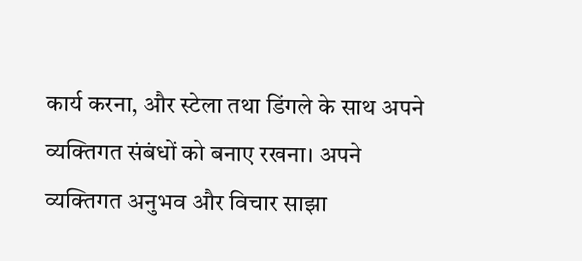कार्य करना, और स्टेला तथा डिंगले के साथ अपने व्यक्तिगत संबंधों को बनाए रखना। अपने व्यक्तिगत अनुभव और विचार साझा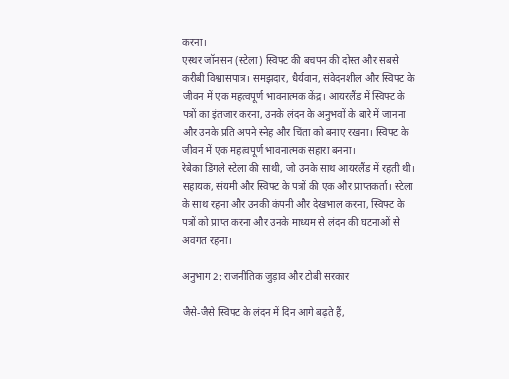करना।
एस्थर जॉनसन (स्टेला) स्विफ्ट की बचपन की दोस्त और सबसे करीबी विश्वासपात्र। समझदार, धैर्यवान, संवेदनशील और स्विफ्ट के जीवन में एक महत्वपूर्ण भावनात्मक केंद्र। आयरलैंड में स्विफ्ट के पत्रों का इंतजार करना, उनके लंदन के अनुभवों के बारे में जानना और उनके प्रति अपने स्नेह और चिंता को बनाए रखना। स्विफ्ट के जीवन में एक महत्वपूर्ण भावनात्मक सहारा बनना।
रेबेका डिंगले स्टेला की साथी, जो उनके साथ आयरलैंड में रहती थी। सहायक, संयमी और स्विफ्ट के पत्रों की एक और प्राप्तकर्ता। स्टेला के साथ रहना और उनकी कंपनी और देखभाल करना, स्विफ्ट के पत्रों को प्राप्त करना और उनके माध्यम से लंदन की घटनाओं से अवगत रहना।

अनुभाग 2: राजनीतिक जुड़ाव और टोबी सरकार

जैसे-जैसे स्विफ्ट के लंदन में दिन आगे बढ़ते हैं,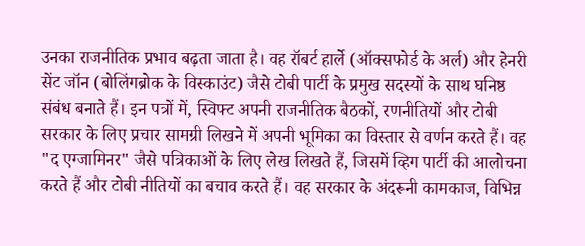उनका राजनीतिक प्रभाव बढ़ता जाता है। वह रॉबर्ट हार्ले (ऑक्सफोर्ड के अर्ल) और हेनरी सेंट जॉन (बोलिंगब्रोक के विस्काउंट) जैसे टोबी पार्टी के प्रमुख सदस्यों के साथ घनिष्ठ संबंध बनाते हैं। इन पत्रों में, स्विफ्ट अपनी राजनीतिक बैठकों, रणनीतियों और टोबी सरकार के लिए प्रचार सामग्री लिखने में अपनी भूमिका का विस्तार से वर्णन करते हैं। वह "द एग्जामिनर" जैसे पत्रिकाओं के लिए लेख लिखते हैं, जिसमें व्हिग पार्टी की आलोचना करते हैं और टोबी नीतियों का बचाव करते हैं। वह सरकार के अंदरूनी कामकाज, विभिन्न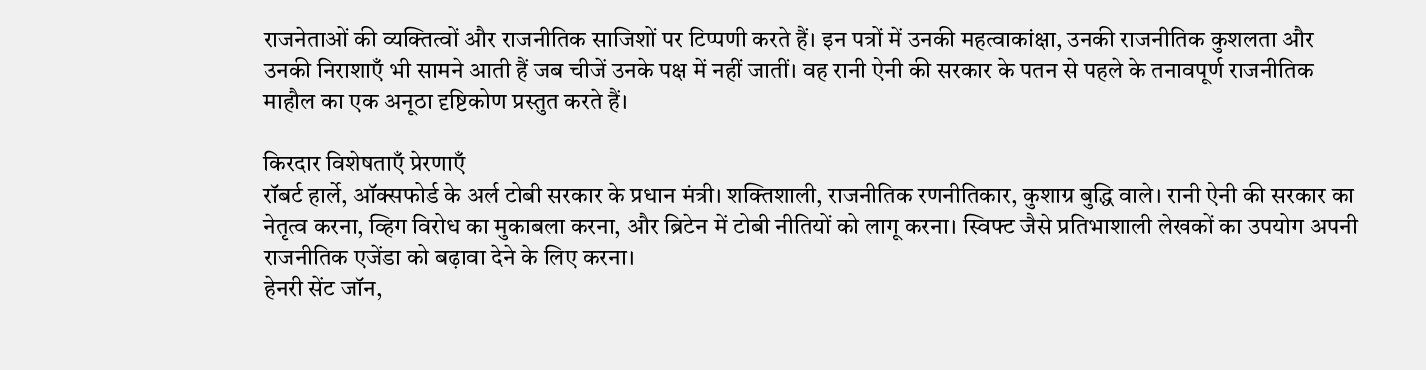राजनेताओं की व्यक्तित्वों और राजनीतिक साजिशों पर टिप्पणी करते हैं। इन पत्रों में उनकी महत्वाकांक्षा, उनकी राजनीतिक कुशलता और उनकी निराशाएँ भी सामने आती हैं जब चीजें उनके पक्ष में नहीं जातीं। वह रानी ऐनी की सरकार के पतन से पहले के तनावपूर्ण राजनीतिक माहौल का एक अनूठा दृष्टिकोण प्रस्तुत करते हैं।

किरदार विशेषताएँ प्रेरणाएँ
रॉबर्ट हार्ले, ऑक्सफोर्ड के अर्ल टोबी सरकार के प्रधान मंत्री। शक्तिशाली, राजनीतिक रणनीतिकार, कुशाग्र बुद्धि वाले। रानी ऐनी की सरकार का नेतृत्व करना, व्हिग विरोध का मुकाबला करना, और ब्रिटेन में टोबी नीतियों को लागू करना। स्विफ्ट जैसे प्रतिभाशाली लेखकों का उपयोग अपनी राजनीतिक एजेंडा को बढ़ावा देने के लिए करना।
हेनरी सेंट जॉन,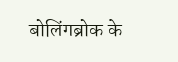बोलिंगब्रोक के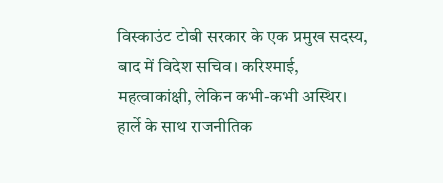विस्काउंट टोबी सरकार के एक प्रमुख सदस्य, बाद में विदेश सचिव। करिश्माई, महत्वाकांक्षी, लेकिन कभी-कभी अस्थिर। हार्ले के साथ राजनीतिक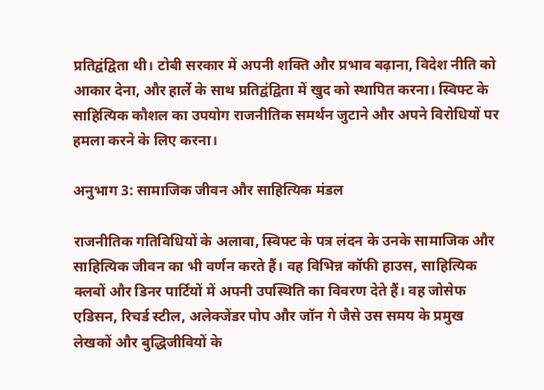प्रतिद्वंद्विता थी। टोबी सरकार में अपनी शक्ति और प्रभाव बढ़ाना, विदेश नीति को आकार देना, और हार्ले के साथ प्रतिद्वंद्विता में खुद को स्थापित करना। स्विफ्ट के साहित्यिक कौशल का उपयोग राजनीतिक समर्थन जुटाने और अपने विरोधियों पर हमला करने के लिए करना।

अनुभाग 3: सामाजिक जीवन और साहित्यिक मंडल

राजनीतिक गतिविधियों के अलावा, स्विफ्ट के पत्र लंदन के उनके सामाजिक और साहित्यिक जीवन का भी वर्णन करते हैं। वह विभिन्न कॉफी हाउस, साहित्यिक क्लबों और डिनर पार्टियों में अपनी उपस्थिति का विवरण देते हैं। वह जोसेफ एडिसन, रिचर्ड स्टील, अलेक्जेंडर पोप और जॉन गे जैसे उस समय के प्रमुख लेखकों और बुद्धिजीवियों के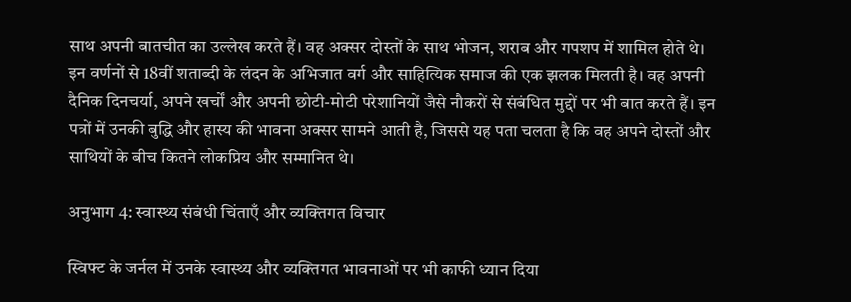साथ अपनी बातचीत का उल्लेख करते हैं। वह अक्सर दोस्तों के साथ भोजन, शराब और गपशप में शामिल होते थे। इन वर्णनों से 18वीं शताब्दी के लंदन के अभिजात वर्ग और साहित्यिक समाज की एक झलक मिलती है। वह अपनी दैनिक दिनचर्या, अपने खर्चों और अपनी छोटी-मोटी परेशानियों जैसे नौकरों से संबंधित मुद्दों पर भी बात करते हैं। इन पत्रों में उनकी बुद्धि और हास्य की भावना अक्सर सामने आती है, जिससे यह पता चलता है कि वह अपने दोस्तों और साथियों के बीच कितने लोकप्रिय और सम्मानित थे।

अनुभाग 4: स्वास्थ्य संबंधी चिंताएँ और व्यक्तिगत विचार

स्विफ्ट के जर्नल में उनके स्वास्थ्य और व्यक्तिगत भावनाओं पर भी काफी ध्यान दिया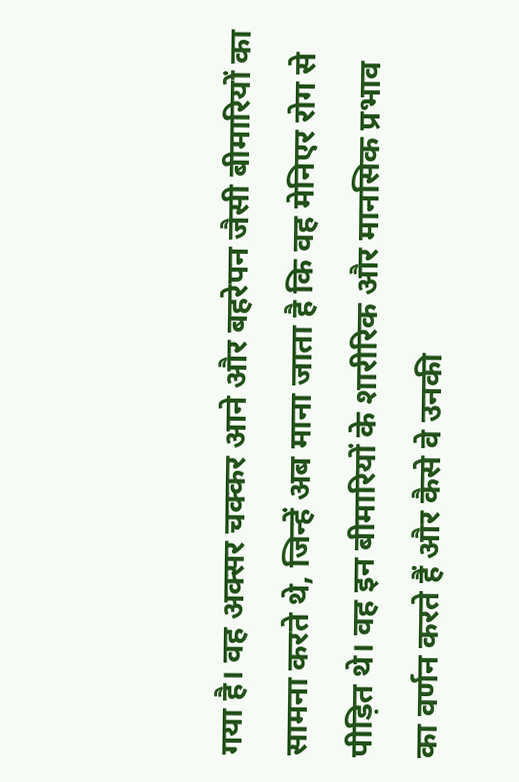गया है। वह अक्सर चक्कर आने और बहरेपन जैसी बीमारियों का सामना करते थे, जिन्हें अब माना जाता है कि वह मेनिएर रोग से पीड़ित थे। वह इन बीमारियों के शारीरिक और मानसिक प्रभाव का वर्णन करते हैं और कैसे वे उनकी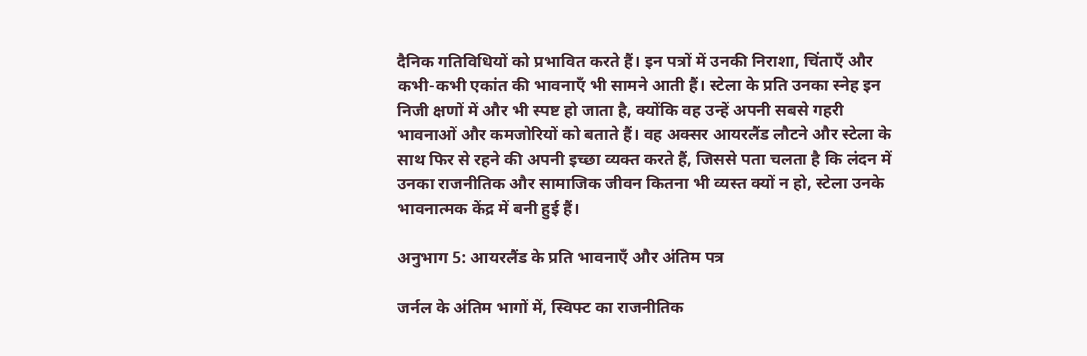दैनिक गतिविधियों को प्रभावित करते हैं। इन पत्रों में उनकी निराशा, चिंताएँ और कभी-कभी एकांत की भावनाएँ भी सामने आती हैं। स्टेला के प्रति उनका स्नेह इन निजी क्षणों में और भी स्पष्ट हो जाता है, क्योंकि वह उन्हें अपनी सबसे गहरी भावनाओं और कमजोरियों को बताते हैं। वह अक्सर आयरलैंड लौटने और स्टेला के साथ फिर से रहने की अपनी इच्छा व्यक्त करते हैं, जिससे पता चलता है कि लंदन में उनका राजनीतिक और सामाजिक जीवन कितना भी व्यस्त क्यों न हो, स्टेला उनके भावनात्मक केंद्र में बनी हुई हैं।

अनुभाग 5: आयरलैंड के प्रति भावनाएँ और अंतिम पत्र

जर्नल के अंतिम भागों में, स्विफ्ट का राजनीतिक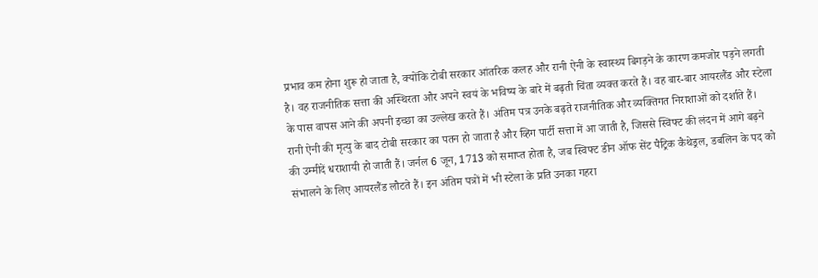प्रभाव कम होना शुरू हो जाता है, क्योंकि टोबी सरकार आंतरिक कलह और रानी ऐनी के स्वास्थ्य बिगड़ने के कारण कमजोर पड़ने लगती है। वह राजनीतिक सत्ता की अस्थिरता और अपने स्वयं के भविष्य के बारे में बढ़ती चिंता व्यक्त करते हैं। वह बार-बार आयरलैंड और स्टेला के पास वापस आने की अपनी इच्छा का उल्लेख करते हैं। अंतिम पत्र उनके बढ़ते राजनीतिक और व्यक्तिगत निराशाओं को दर्शाते हैं। रानी ऐनी की मृत्यु के बाद टोबी सरकार का पतन हो जाता है और व्हिग पार्टी सत्ता में आ जाती है, जिससे स्विफ्ट की लंदन में आगे बढ़ने की उम्मीदें धराशायी हो जाती हैं। जर्नल 6 जून, 1713 को समाप्त होता है, जब स्विफ्ट डीन ऑफ सेंट पैट्रिक कैथेड्रल, डबलिन के पद को संभालने के लिए आयरलैंड लौटते हैं। इन अंतिम पत्रों में भी स्टेला के प्रति उनका गहरा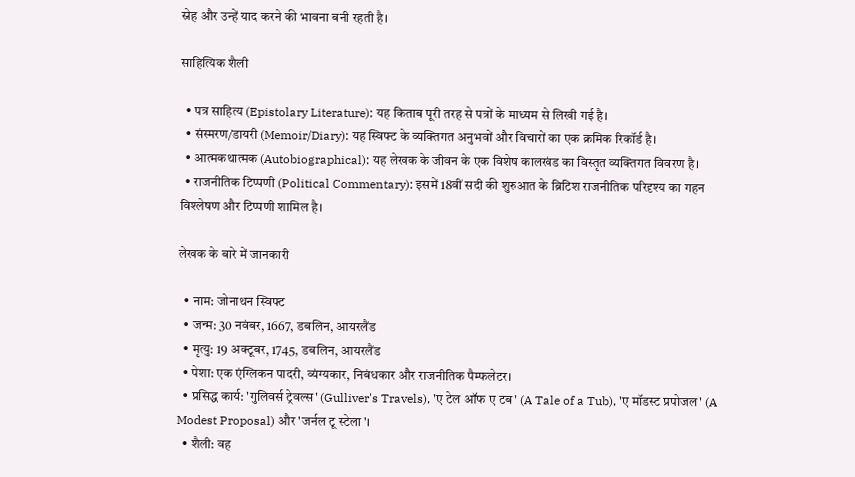स्नेह और उन्हें याद करने की भावना बनी रहती है।

साहित्यिक शैली

  • पत्र साहित्य (Epistolary Literature): यह किताब पूरी तरह से पत्रों के माध्यम से लिखी गई है।
  • संस्मरण/डायरी (Memoir/Diary): यह स्विफ्ट के व्यक्तिगत अनुभवों और विचारों का एक क्रमिक रिकॉर्ड है।
  • आत्मकथात्मक (Autobiographical): यह लेखक के जीवन के एक विशेष कालखंड का विस्तृत व्यक्तिगत विवरण है।
  • राजनीतिक टिप्पणी (Political Commentary): इसमें 18वीं सदी की शुरुआत के ब्रिटिश राजनीतिक परिदृश्य का गहन विश्लेषण और टिप्पणी शामिल है।

लेखक के बारे में जानकारी

  • नाम: जोनाथन स्विफ्ट
  • जन्म: 30 नवंबर, 1667, डबलिन, आयरलैंड
  • मृत्यु: 19 अक्टूबर, 1745, डबलिन, आयरलैंड
  • पेशा: एक एंग्लिकन पादरी, व्यंग्यकार, निबंधकार और राजनीतिक पैम्फलेटर।
  • प्रसिद्ध कार्य: 'गुलिवर्स ट्रेवल्स' (Gulliver's Travels), 'ए टेल ऑफ ए टब' (A Tale of a Tub), 'ए मॉडस्ट प्रपोजल' (A Modest Proposal) और 'जर्नल टू स्टेला'।
  • शैली: वह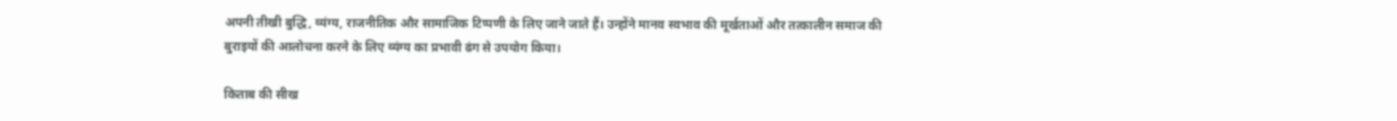अपनी तीखी बुद्धि, व्यंग्य, राजनीतिक और सामाजिक टिप्पणी के लिए जाने जाते हैं। उन्होंने मानव स्वभाव की मूर्खताओं और तत्कालीन समाज की बुराइयों की आलोचना करने के लिए व्यंग्य का प्रभावी ढंग से उपयोग किया।

किताब की सीख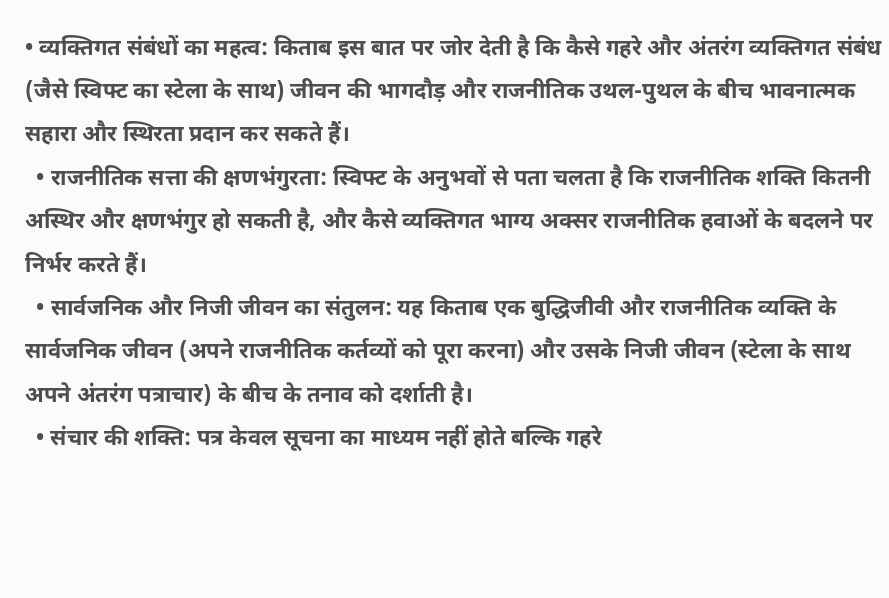• व्यक्तिगत संबंधों का महत्व: किताब इस बात पर जोर देती है कि कैसे गहरे और अंतरंग व्यक्तिगत संबंध (जैसे स्विफ्ट का स्टेला के साथ) जीवन की भागदौड़ और राजनीतिक उथल-पुथल के बीच भावनात्मक सहारा और स्थिरता प्रदान कर सकते हैं।
  • राजनीतिक सत्ता की क्षणभंगुरता: स्विफ्ट के अनुभवों से पता चलता है कि राजनीतिक शक्ति कितनी अस्थिर और क्षणभंगुर हो सकती है, और कैसे व्यक्तिगत भाग्य अक्सर राजनीतिक हवाओं के बदलने पर निर्भर करते हैं।
  • सार्वजनिक और निजी जीवन का संतुलन: यह किताब एक बुद्धिजीवी और राजनीतिक व्यक्ति के सार्वजनिक जीवन (अपने राजनीतिक कर्तव्यों को पूरा करना) और उसके निजी जीवन (स्टेला के साथ अपने अंतरंग पत्राचार) के बीच के तनाव को दर्शाती है।
  • संचार की शक्ति: पत्र केवल सूचना का माध्यम नहीं होते बल्कि गहरे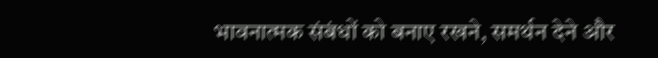भावनात्मक संबंधों को बनाए रखने, समर्थन देने और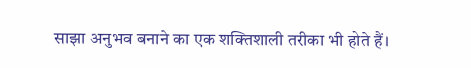साझा अनुभव बनाने का एक शक्तिशाली तरीका भी होते हैं।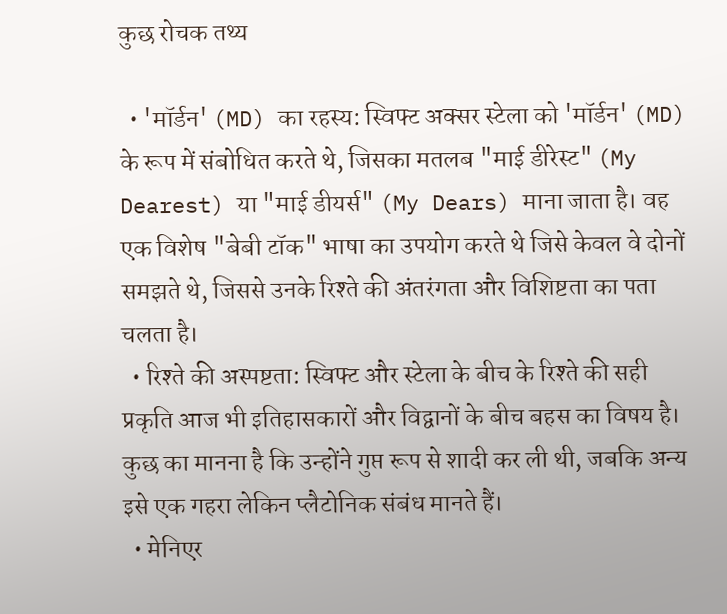कुछ रोचक तथ्य

  • 'मॉर्डन' (MD) का रहस्य: स्विफ्ट अक्सर स्टेला को 'मॉर्डन' (MD) के रूप में संबोधित करते थे, जिसका मतलब "माई डीरेस्ट" (My Dearest) या "माई डीयर्स" (My Dears) माना जाता है। वह एक विशेष "बेबी टॉक" भाषा का उपयोग करते थे जिसे केवल वे दोनों समझते थे, जिससे उनके रिश्ते की अंतरंगता और विशिष्टता का पता चलता है।
  • रिश्ते की अस्पष्टता: स्विफ्ट और स्टेला के बीच के रिश्ते की सही प्रकृति आज भी इतिहासकारों और विद्वानों के बीच बहस का विषय है। कुछ का मानना है कि उन्होंने गुप्त रूप से शादी कर ली थी, जबकि अन्य इसे एक गहरा लेकिन प्लैटोनिक संबंध मानते हैं।
  • मेनिएर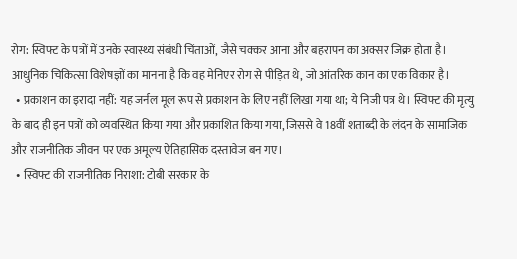रोग: स्विफ्ट के पत्रों में उनके स्वास्थ्य संबंधी चिंताओं, जैसे चक्कर आना और बहरापन का अक्सर जिक्र होता है। आधुनिक चिकित्सा विशेषज्ञों का मानना है कि वह मेनिएर रोग से पीड़ित थे, जो आंतरिक कान का एक विकार है।
  • प्रकाशन का इरादा नहीं: यह जर्नल मूल रूप से प्रकाशन के लिए नहीं लिखा गया था; ये निजी पत्र थे। स्विफ्ट की मृत्यु के बाद ही इन पत्रों को व्यवस्थित किया गया और प्रकाशित किया गया, जिससे वे 18वीं शताब्दी के लंदन के सामाजिक और राजनीतिक जीवन पर एक अमूल्य ऐतिहासिक दस्तावेज बन गए।
  • स्विफ्ट की राजनीतिक निराशा: टोबी सरकार के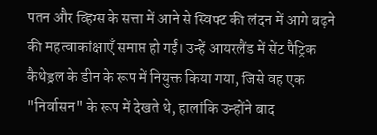पतन और व्हिग्स के सत्ता में आने से स्विफ्ट की लंदन में आगे बढ़ने की महत्वाकांक्षाएँ समाप्त हो गईं। उन्हें आयरलैंड में सेंट पैट्रिक कैथेड्रल के डीन के रूप में नियुक्त किया गया, जिसे वह एक "निर्वासन" के रूप में देखते थे, हालांकि उन्होंने बाद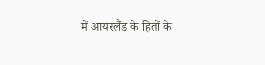में आयरलैंड के हितों के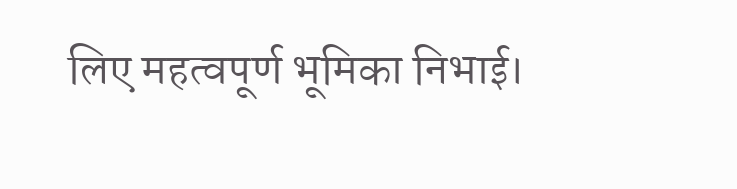लिए महत्वपूर्ण भूमिका निभाई।